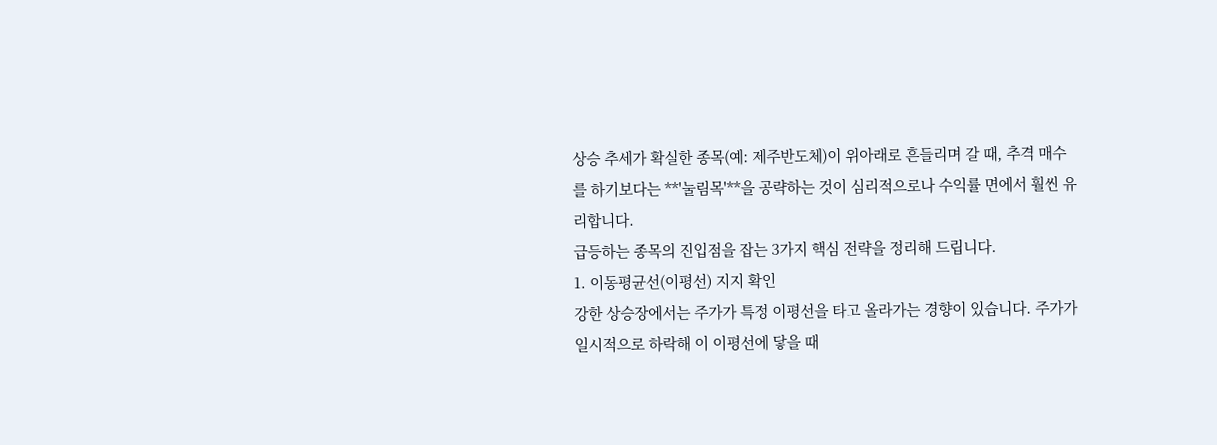상승 추세가 확실한 종목(예: 제주반도체)이 위아래로 흔들리며 갈 때, 추격 매수를 하기보다는 **'눌림목'**을 공략하는 것이 심리적으로나 수익률 면에서 훨씬 유리합니다.
급등하는 종목의 진입점을 잡는 3가지 핵심 전략을 정리해 드립니다.
1. 이동평균선(이평선) 지지 확인
강한 상승장에서는 주가가 특정 이평선을 타고 올라가는 경향이 있습니다. 주가가 일시적으로 하락해 이 이평선에 닿을 때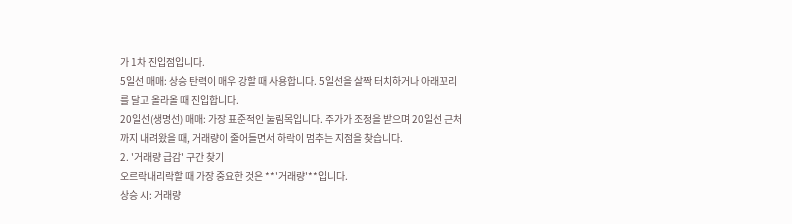가 1차 진입점입니다.
5일선 매매: 상승 탄력이 매우 강할 때 사용합니다. 5일선을 살짝 터치하거나 아래꼬리를 달고 올라올 때 진입합니다.
20일선(생명선) 매매: 가장 표준적인 눌림목입니다. 주가가 조정을 받으며 20일선 근처까지 내려왔을 때, 거래량이 줄어들면서 하락이 멈추는 지점을 찾습니다.
2. '거래량 급감' 구간 찾기
오르락내리락할 때 가장 중요한 것은 **'거래량'**입니다.
상승 시: 거래량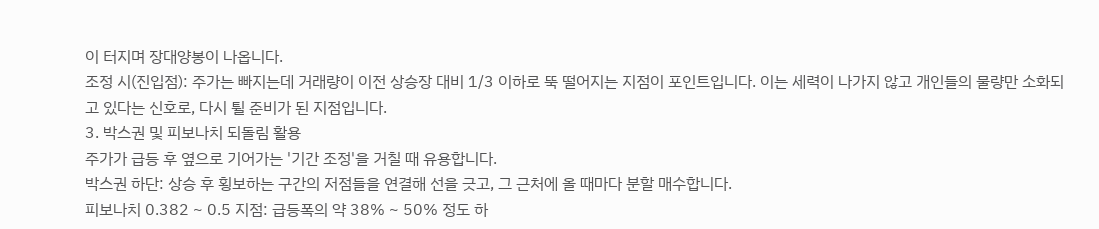이 터지며 장대양봉이 나옵니다.
조정 시(진입점): 주가는 빠지는데 거래량이 이전 상승장 대비 1/3 이하로 뚝 떨어지는 지점이 포인트입니다. 이는 세력이 나가지 않고 개인들의 물량만 소화되고 있다는 신호로, 다시 튈 준비가 된 지점입니다.
3. 박스권 및 피보나치 되돌림 활용
주가가 급등 후 옆으로 기어가는 '기간 조정'을 거칠 때 유용합니다.
박스권 하단: 상승 후 횡보하는 구간의 저점들을 연결해 선을 긋고, 그 근처에 올 때마다 분할 매수합니다.
피보나치 0.382 ~ 0.5 지점: 급등폭의 약 38% ~ 50% 정도 하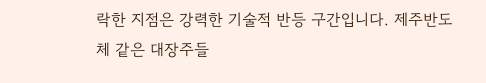락한 지점은 강력한 기술적 반등 구간입니다. 제주반도체 같은 대장주들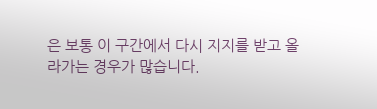은 보통 이 구간에서 다시 지지를 받고 올라가는 경우가 많습니다.